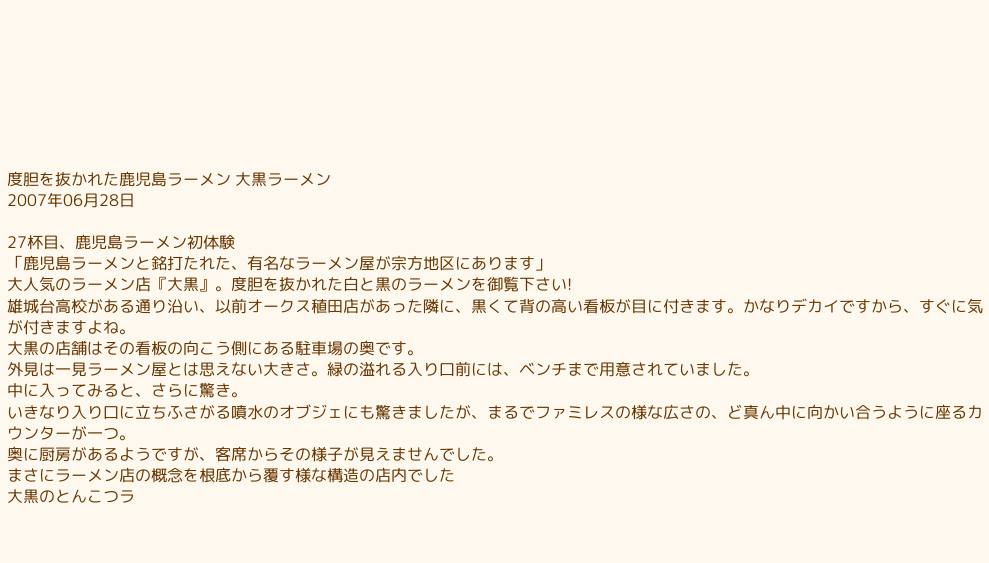度胆を抜かれた鹿児島ラーメン 大黒ラーメン
2007年06月28日

27杯目、鹿児島ラーメン初体験
「鹿児島ラーメンと銘打たれた、有名なラーメン屋が宗方地区にあります」
大人気のラーメン店『大黒』。度胆を抜かれた白と黒のラーメンを御覧下さい!
雄城台高校がある通り沿い、以前オークス稙田店があった隣に、黒くて背の高い看板が目に付きます。かなりデカイですから、すぐに気が付きますよね。
大黒の店舗はその看板の向こう側にある駐車場の奥です。
外見は一見ラーメン屋とは思えない大きさ。緑の溢れる入り口前には、ベンチまで用意されていました。
中に入ってみると、さらに驚き。
いきなり入り口に立ちふさがる噴水のオブジェにも驚きましたが、まるでファミレスの様な広さの、ど真ん中に向かい合うように座るカウンターが一つ。
奥に厨房があるようですが、客席からその様子が見えませんでした。
まさにラーメン店の概念を根底から覆す様な構造の店内でした
大黒のとんこつラ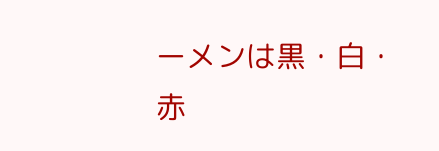ーメンは黒・白・赤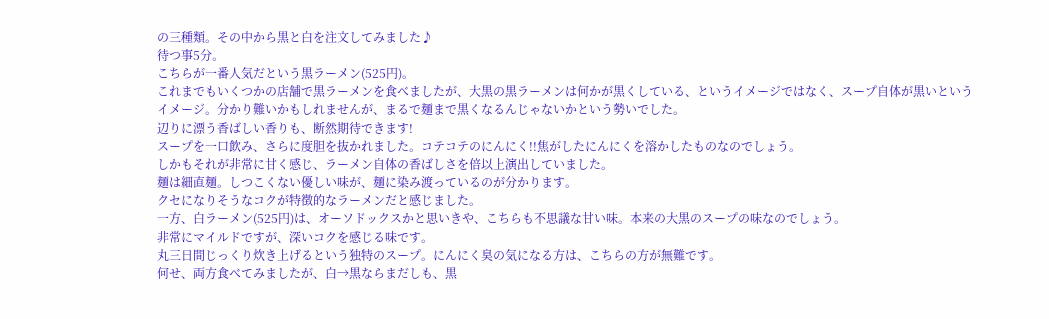の三種類。その中から黒と白を注文してみました♪
待つ事5分。
こちらが一番人気だという黒ラーメン(525円)。
これまでもいくつかの店舗で黒ラーメンを食べましたが、大黒の黒ラーメンは何かが黒くしている、というイメージではなく、スープ自体が黒いというイメージ。分かり難いかもしれませんが、まるで麺まで黒くなるんじゃないかという勢いでした。
辺りに漂う香ばしい香りも、断然期待できます!
スープを一口飲み、さらに度胆を抜かれました。コテコテのにんにく!!焦がしたにんにくを溶かしたものなのでしょう。
しかもそれが非常に甘く感じ、ラーメン自体の香ばしさを倍以上演出していました。
麺は細直麺。しつこくない優しい味が、麺に染み渡っているのが分かります。
クセになりそうなコクが特徴的なラーメンだと感じました。
一方、白ラーメン(525円)は、オーソドックスかと思いきや、こちらも不思議な甘い味。本来の大黒のスープの味なのでしょう。
非常にマイルドですが、深いコクを感じる味です。
丸三日間じっくり炊き上げるという独特のスープ。にんにく臭の気になる方は、こちらの方が無難です。
何せ、両方食べてみましたが、白→黒ならまだしも、黒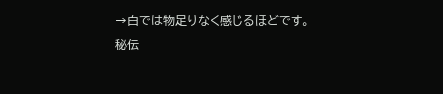→白では物足りなく感じるほどです。
秘伝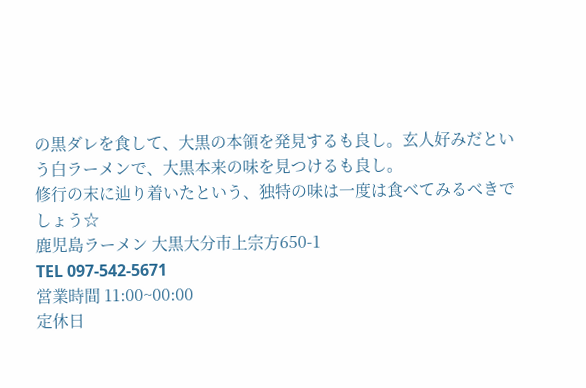の黒ダレを食して、大黒の本領を発見するも良し。玄人好みだという白ラーメンで、大黒本来の味を見つけるも良し。
修行の末に辿り着いたという、独特の味は一度は食べてみるべきでしょう☆
鹿児島ラーメン 大黒大分市上宗方650-1
TEL 097-542-5671
営業時間 11:00~00:00
定休日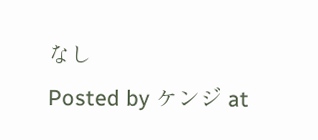なし
Posted by ケンジ at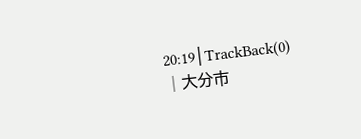20:19│TrackBack(0)
│大分市